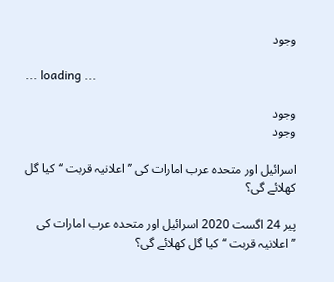وجود

... loading ...

وجود
وجود

اسرائیل اور متحدہ عرب امارات کی ’’اعلانیہ قربت ‘‘کیا گل کھلائے گی؟

پیر 24 اگست 2020 اسرائیل اور متحدہ عرب امارات کی ’’اعلانیہ قربت ‘‘کیا گل کھلائے گی؟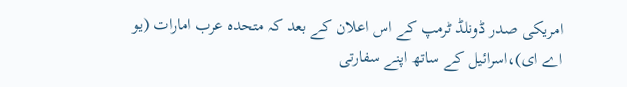امریکی صدر ڈونلڈ ٹرمپ کے اس اعلان کے بعد کہ متحدہ عرب امارات (یو اے ای)،اسرائیل کے ساتھ اپنے سفارتی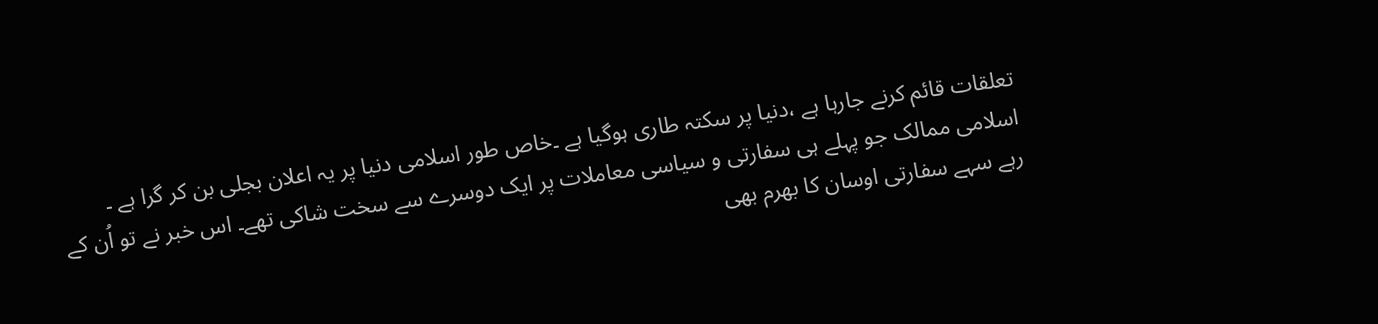تعلقات قائم کرنے جارہا ہے ،دنیا پر سکتہ طاری ہوگیا ہے ۔خاص طور اسلامی دنیا پر یہ اعلان بجلی بن کر گرا ہے ۔ اسلامی ممالک جو پہلے ہی سفارتی و سیاسی معاملات پر ایک دوسرے سے سخت شاکی تھے۔ اس خبر نے تو اُن کے رہے سہے سفارتی اوسان کا بھرم بھی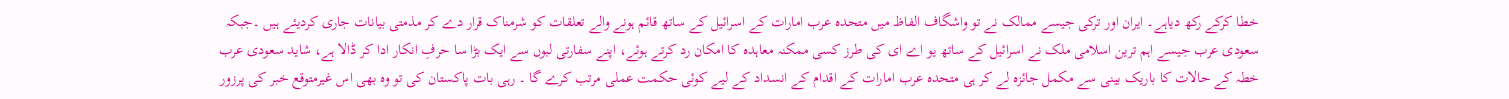خطا کرکے رکھ دیاہے۔ ایران اور ترکی جیسے ممالک نے تو واشگاف الفاظ میں متحدہ عرب امارات کے اسرائیل کے ساتھ قائم ہونے والے تعلقات کو شرمناک قرار دے کر مذمتی بیانات جاری کردیئے ہیں ۔جبکہ سعودی عرب جیسے اہم ترین اسلامی ملک نے اسرائیل کے ساتھ یو اے ای کی طرز کسی ممکنہ معاہدہ کا امکان رد کرتے ہوئے، اپنے سفارتی لبوں سے ایک بڑا سا حرفِ انکار ادا کر ڈالا ہے، شاید سعودی عرب خطہ کے حالات کا باریک بینی سے مکمل جائزہ لے کر ہی متحدہ عرب امارات کے اقدام کے انسداد کے لیے کوئی حکمت عملی مرتب کرے گا ۔ رہی بات پاکستان کی تو وہ بھی اس غیرمتوقع خبر کی پرزور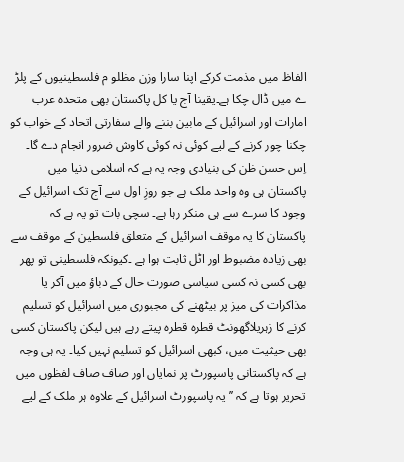الفاظ میں مذمت کرکے اپنا سارا وزن مظلو م فلسطینیوں کے پلڑ ے میں ڈال چکا ہے۔یقینا آج یا کل پاکستان بھی متحدہ عرب امارات اور اسرائیل کے مابین بننے والے سفارتی اتحاد کے خواب کو چکنا چور کرنے کے لیے کوئی نہ کوئی کاوش ضرور انجام دے گا۔
اِس حسن ظن کی بنیادی وجہ یہ ہے کہ اسلامی دنیا میں پاکستان ہی وہ واحد ملک ہے جو روزِ اول سے آج تک اسرائیل کے وجود کا سرے سے ہی منکر رہا ہے۔ سچی بات تو یہ ہے کہ پاکستان کا یہ موقف اسرائیل کے متعلق فلسطین کے موقف سے بھی زیادہ مضبوط اور اٹل ثابت ہوا ہے ۔کیونکہ فلسطینی تو پھر بھی کسی نہ کسی سیاسی صورت حال کے دباؤ میں آکر یا مذاکرات کی میز پر بیٹھنے کی مجبوری میں اسرائیل کو تسلیم کرنے کا زہریلاگھونٹ قطرہ قطرہ پیتے رہے ہیں لیکن پاکستان کسی بھی حیثیت میں، کبھی اسرائیل کو تسلیم نہیں کیا۔ یہ ہی وجہ ہے کہ پاکستانی پاسپورٹ پر نمایاں اور صاف صاف لفظوں میں تحریر ہوتا ہے کہ ’’ یہ پاسپورٹ اسرائیل کے علاوہ ہر ملک کے لیے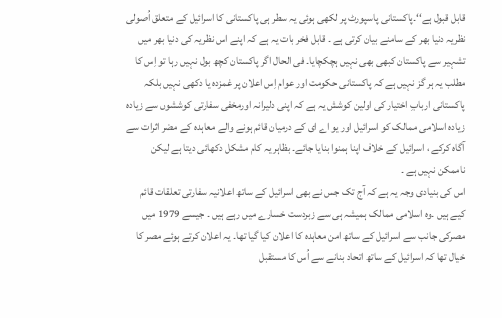قابل قبول ہے‘‘۔پاکستانی پاسپورٹ پر لکھی ہوئی یہ سطر ہی پاکستانی کا اسرائیل کے متعلق اُصولی نظریہ دنیا بھر کے سامنے بیان کرتی ہے ۔ قابل فخر بات یہ ہے کہ اپنے اس نظریہ کی دنیا بھر میں تشہیر سے پاکستان کبھی بھی نہیں ہچکچایا۔ فی الحال اگر پاکستان کچھ بول نہیں رہا تو اِس کا مطلب یہ ہر گز نہیں ہے کہ پاکستانی حکومت اور عوام اِس اعلان پر غمزدہ یا دکھی نہیں بلکہ پاکستانی اربابِ اختیار کی اولین کوشش یہ ہے کہ اپنی دلیرانہ اورمخفی سفارتی کوششوں سے زیادہ زیادہ اسلامی ممالک کو اسرائیل اور یو اے ای کے درمیان قائم ہونے والے معاہدہ کے مضر اثرات سے آگاہ کرکے ، اسرائیل کے خلاف اپنا ہمنوا بنایا جائے۔ بظاہر یہ کام مشکل دکھائی دیتا ہے لیکن ناممکن نہیں ہے ۔
اس کی بنیادی وجہ یہ ہے کہ آج تک جس نے بھی اسرائیل کے ساتھ اعلانیہ سفارتی تعلقات قائم کیے ہیں ۔وہ اسلامی ممالک ہمیشہ ہی سے زبردست خسارے میں رہے ہیں ۔ جیسے 1979 میں مصرکی جانب سے اسرائیل کے ساتھ امن معاہدہ کا اعلان کیا گیا تھا۔ یہ اعلان کرتے ہوئے مصر کا خیال تھا کہ اسرائیل کے ساتھ اتحاد بنانے سے اُس کا مستقبل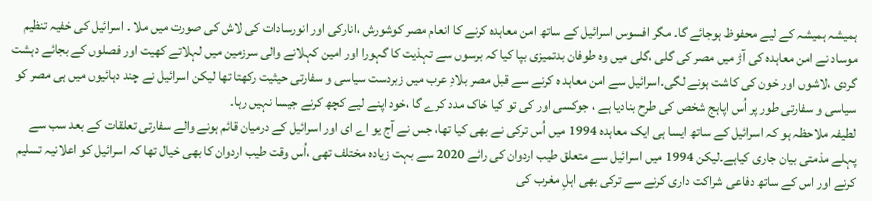ہمیشہ ہمیشہ کے لیے محفوظ ہوجائے گا۔ مگر افسوس اسرائیل کے ساتھ امن معاہدہ کرنے کا انعام مصر کوشورش ،انارکی اور انورسادات کی لاش کی صورت میں ملا ۔ اسرائیل کی خفیہ تنظیم موساد نے امن معاہدہ کی آڑ میں مصر کی گلی ،گلی میں وہ طوفان بدتمیزی بپا کیا کہ برسوں سے تہذیت کا گہورا اور امین کہلانے والی سرزمین میں لہلاتے کھیت اور فصلوں کے بجائے دہشت گردی ،لاشوں اور خون کی کاشت ہونے لگی۔اسرائیل سے امن معاہد ہ کرنے سے قبل مصر بلادِ عرب میں زبردست سیاسی و سفارتی حیثیت رکھتا تھا لیکن اسرائیل نے چند دہائیوں میں ہی مصر کو سیاسی و سفارتی طور پر اُس اپاہج شخص کی طرح بنادیا ہے ، جوکسی اور کی تو کیا خاک مدد کرے گا ،خود اپنے لیے کچھ کرنے جیسا نہیں رہا۔
لطیفہ ملاحظہ ہو کہ اسرائیل کے ساتھ ایسا ہی ایک معاہدہ 1994 میں اُس ترکی نے بھی کیا تھا، جس نے آج یو اے ای اور اسرائیل کے درمیان قائم ہونے والے سفارتی تعلقات کے بعد سب سے پہلے مذمتی بیان جاری کیاہے۔لیکن 1994 میں اسرائیل سے متعلق طیب اردوان کی رائے 2020 سے بہت زیادہ مختلف تھی ،اُس وقت طیب اردوان کا بھی خیال تھا کہ اسرائیل کو اعلانیہ تسلیم کرنے اور اس کے ساتھ دفاعی شراکت داری کرنے سے ترکی بھی اہلِ مغرب کی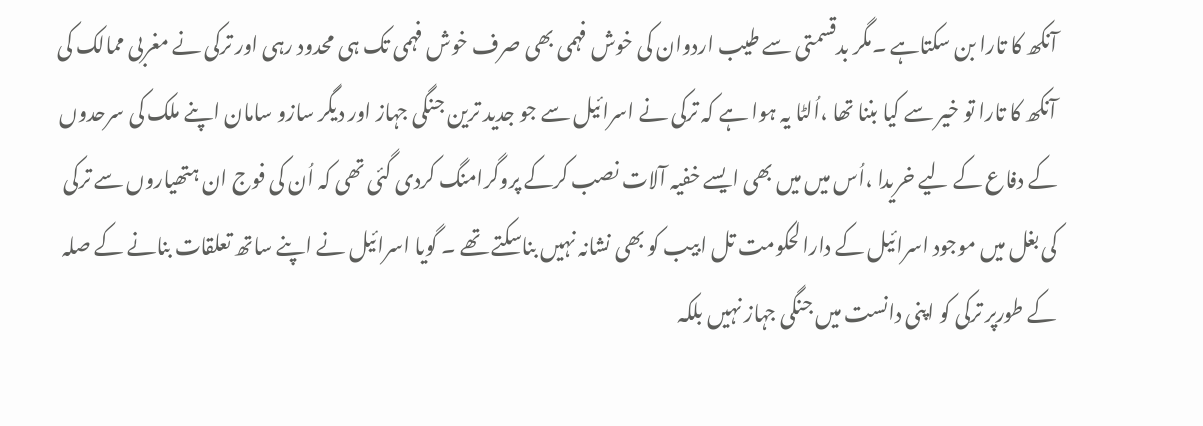آنکھ کا تارا بن سکتاہے ۔مگر بدقسمتی سے طیب اردوان کی خوش فہمی بھی صرف خوش فہمی تک ہی محدود رہی اور ترکی نے مغربی ممالک کی آنکھ کا تارا تو خیر سے کیا بننا تھا ،اُلٹا یہ ہوا ہے کہ ترکی نے اسرائیل سے جو جدید ترین جنگی جہاز اور دیگر سازو سامان اپنے ملک کی سرحدوں کے دفاع کے لیے خریدا ،اُس میں میں بھی ایسے خفیہ آلات نصب کرکے پروگرامنگ کردی گئی تھی کہ اُن کی فوج ان ہتھیاروں سے ترکی کی بغل میں موجود اسرائیل کے دارالحکومت تل ابیب کو بھی نشانہ نہیں بناسکتے تھے ۔ گویا اسرائیل نے اپنے ساتھ تعلقات بنانے کے صلہ کے طورپر ترکی کو اپنی دانست میں جنگی جہاز نہیں بلکہ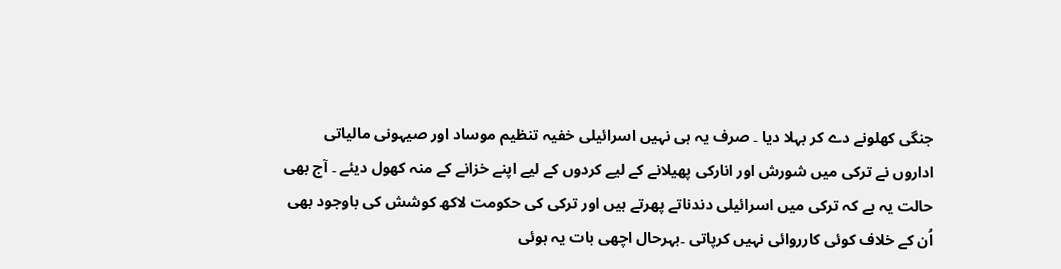جنگی کھلونے دے کر بہلا دیا ۔ صرف یہ ہی نہیں اسرائیلی خفیہ تنظیم موساد اور صیہونی مالیاتی اداروں نے ترکی میں شورش اور انارکی پھیلانے کے لیے کردوں کے لیے اپنے خزانے کے منہ کھول دیئے ۔ آج بھی حالت یہ ہے کہ ترکی میں اسرائیلی دندناتے پھرتے ہیں اور ترکی کی حکومت لاکھ کوشش کی باوجود بھی اُن کے خلاف کوئی کارروائی نہیں کرپاتی ۔بہرحال اچھی بات یہ ہوئی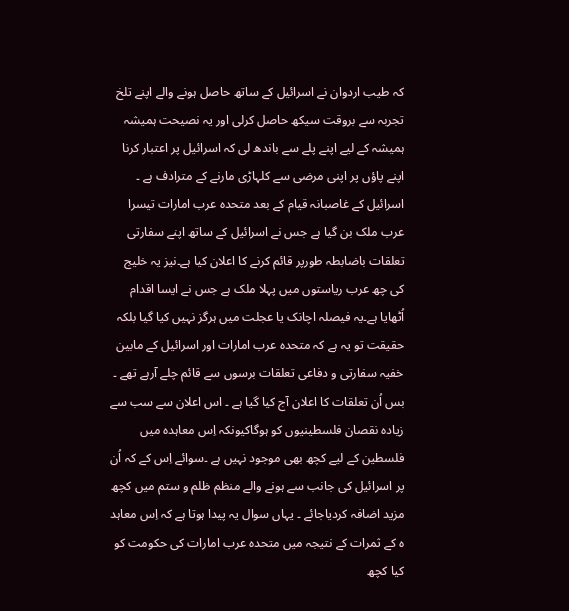کہ طیب اردوان نے اسرائیل کے ساتھ حاصل ہونے والے اپنے تلخ تجربہ سے بروقت سیکھ حاصل کرلی اور یہ نصیحت ہمیشہ ہمیشہ کے لیے اپنے پلے سے باندھ لی کہ اسرائیل پر اعتبار کرنا اپنے پاؤں پر اپنی مرضی سے کلہاڑی مارنے کے مترادف ہے ۔
اسرائیل کے غاصبانہ قیام کے بعد متحدہ عرب امارات تیسرا عرب ملک بن گیا ہے جس نے اسرائیل کے ساتھ اپنے سفارتی تعلقات باضابطہ طورپر قائم کرنے کا اعلان کیا ہے۔نیز یہ خلیج کی چھ عرب ریاستوں میں پہلا ملک ہے جس نے ایسا اقدام اُٹھایا ہے۔یہ فیصلہ اچانک یا عجلت میں ہرگز نہیں کیا گیا بلکہ حقیقت تو یہ ہے کہ متحدہ عرب امارات اور اسرائیل کے مابین خفیہ سفارتی و دفاعی تعلقات برسوں سے قائم چلے آرہے تھے ۔ بس اُن تعلقات کا اعلان آج کیا گیا ہے ۔ اس اعلان سے سب سے زیادہ نقصان فلسطینیوں کو ہوگاکیونکہ اِس معاہدہ میں فلسطین کے لیے کچھ بھی موجود نہیں ہے ۔سوائے اِس کے کہ اُن پر اسرائیل کی جانب سے ہونے والے منظم ظلم و ستم میں کچھ مزید اضافہ کردیاجائے ۔ یہاں سوال یہ پیدا ہوتا ہے کہ اِس معاہد ہ کے ثمرات کے نتیجہ میں متحدہ عرب امارات کی حکومت کو کیا کچھ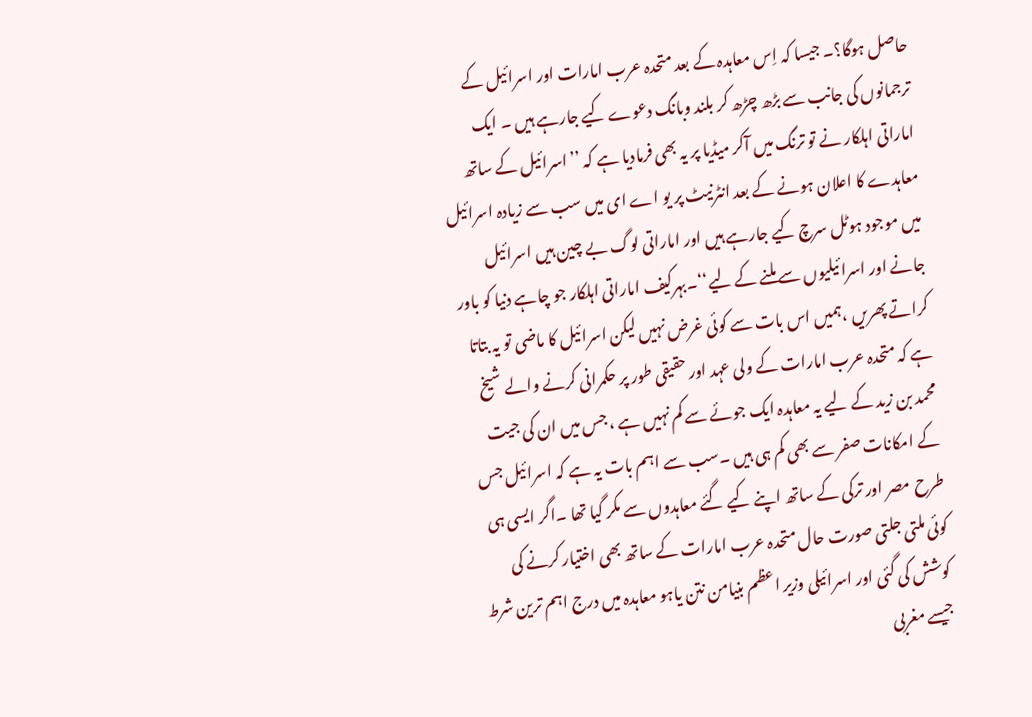حاصل ہوگا؟۔ جیسا کہ اِس معاہدہ کے بعد متحدہ عرب امارات اور اسرائیل کے ترجمانوں کی جانب سے بڑھ چڑھ کر بلند وبانگ دعوے کیے جارہے ہیں ۔ ایک اماراتی اہلکار نے تو ترنگ میں آکر میڈیا پر یہ بھی فرمادیا ہے کہ ’’اسرائیل کے ساتھ معاہدے کا اعلان ہونے کے بعد انٹرنیٹ پر یو اے ای میں سب سے زیادہ اسرائیل میں موجود ہوٹل سرچ کیے جارہے ہیں اور اماراتی لوگ بے چین ہیں اسرائیل جانے اور اسرائیلیوں سے ملنے کے لیے‘‘۔بہرکیف اماراتی اہلکار جو چاہے دنیا کو باور کراتے پھریں ،ہمیں اس بات سے کوئی غرض نہیں لیکن اسرائیل کا ماضی تو یہ بتاتا ہے کہ متحدہ عرب امارات کے ولی عہد اور حقیقی طور پر حکمرانی کرنے والے شیخ محمد بن زید کے لیے یہ معاہدہ ایک جوئے سے کم نہیں ہے ، جس میں ان کی جیت کے امکانات صفر سے بھی کم ہی ہیں ۔سب سے اہم بات یہ ہے کہ اسرائیل جس طرح مصر اور ترکی کے ساتھ اپنے کیے گئے معاہدوں سے مکر گیا تھا ۔اگر ایسی ہی کوئی ملتی جلتی صورت حال متحدہ عرب امارات کے ساتھ بھی اختیار کرنے کی کوشش کی گئی اور اسرائیلی وزیر اعظم بنیامن نتن یاہو معاہدہ میں درج اہم ترین شرط جیسے مغربی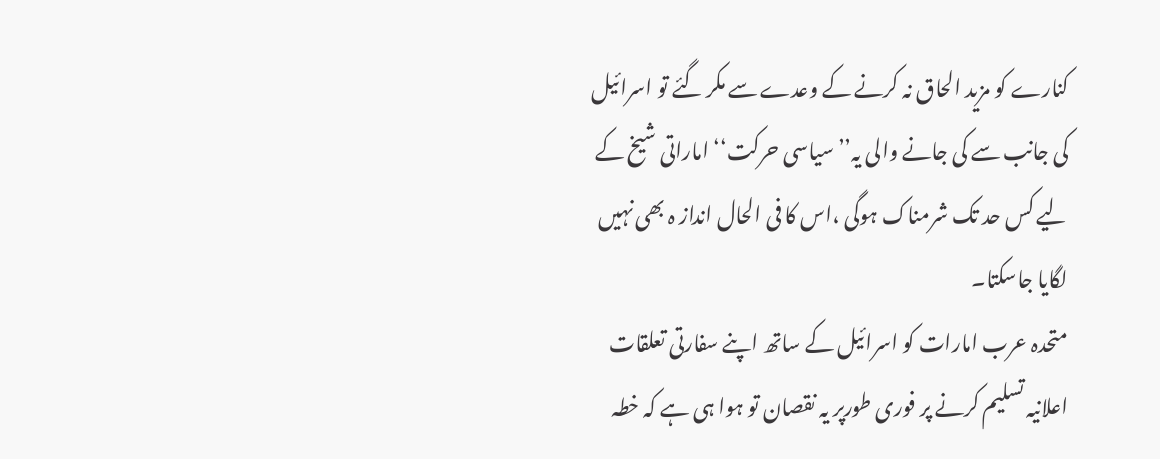کنارے کو مزید الحاق نہ کرنے کے وعدے سے مکر گئے تو اسرائیل کی جانب سے کی جانے والی یہ’’سیاسی حرکت‘‘ اماراتی شیخ کے لیے کس حد تک شرمناک ہوگی ،اس کا فی الحال انداز ہ بھی نہیں لگایا جاسکتا۔
متحدہ عرب امارات کو اسرائیل کے ساتھ اپنے سفارتی تعلقات اعلانیہ تسلیم کرنے پر فوری طورپر یہ نقصان تو ہوا ہی ہے کہ خطہ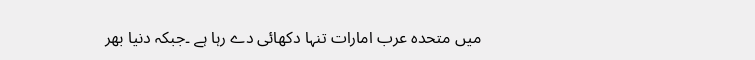میں متحدہ عرب امارات تنہا دکھائی دے رہا ہے ۔جبکہ دنیا بھر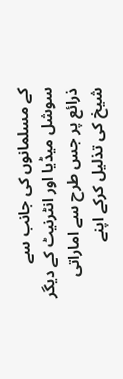کے مسلمانوں کی جانب سے سوشل میڈیا اور انٹرنیٹ کے دیگر ذرائع پر جس طرح سے اماراتی شیخ کی تذلیل کرکے اپنے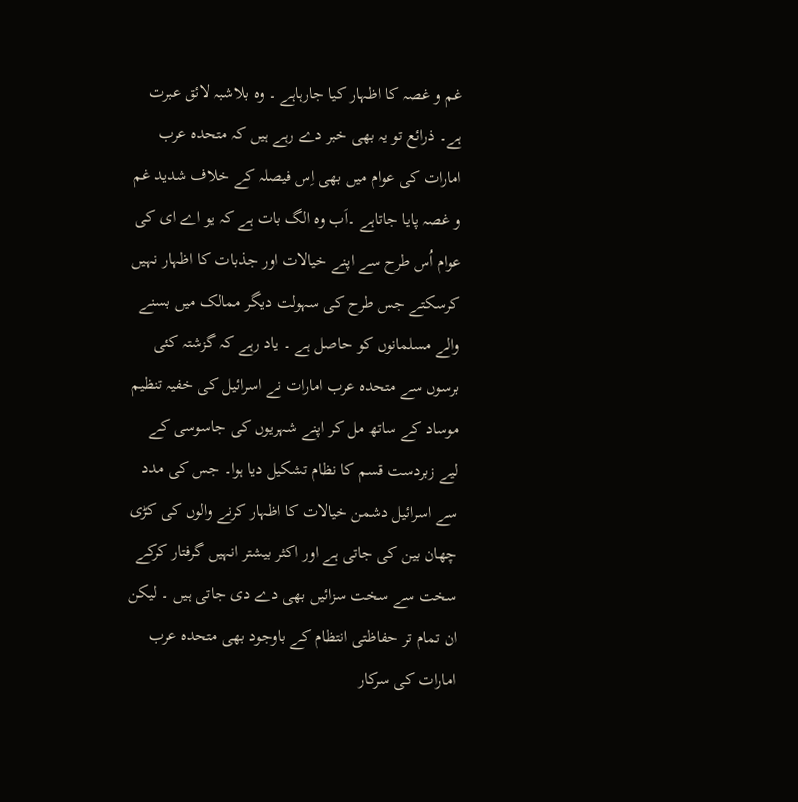غم و غصہ کا اظہار کیا جارہاہے ۔ وہ بلاشبہ لائق عبرت ہے۔ ذرائع تو یہ بھی خبر دے رہے ہیں کہ متحدہ عرب امارات کی عوام میں بھی اِس فیصلہ کے خلاف شدید غم و غصہ پایا جاتاہے ۔اَب وہ الگ بات ہے کہ یو اے ای کی عوام اُس طرح سے اپنے خیالات اور جذبات کا اظہار نہیں کرسکتے جس طرح کی سہولت دیگر ممالک میں بسنے والے مسلمانوں کو حاصل ہے ۔ یاد رہے کہ گزشتہ کئی برسوں سے متحدہ عرب امارات نے اسرائیل کی خفیہ تنظیم موساد کے ساتھ مل کر اپنے شہریوں کی جاسوسی کے لیے زبردست قسم کا نظام تشکیل دیا ہوا۔ جس کی مدد سے اسرائیل دشمن خیالات کا اظہار کرنے والوں کی کڑی چھان بین کی جاتی ہے اور اکثر بیشتر انہیں گرفتار کرکے سخت سے سخت سزائیں بھی دے دی جاتی ہیں ۔ لیکن ان تمام تر حفاظتی انتظام کے باوجود بھی متحدہ عرب امارات کی سرکار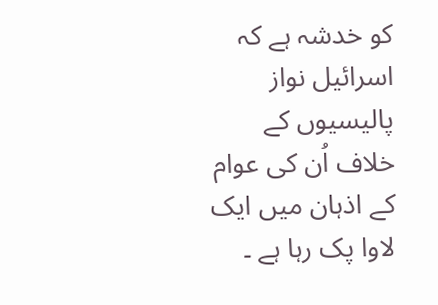کو خدشہ ہے کہ اسرائیل نواز پالیسیوں کے خلاف اُن کی عوام کے اذہان میں ایک لاوا پک رہا ہے ۔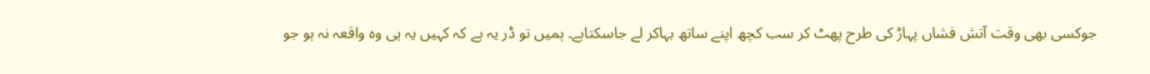جوکسی بھی وقت آتش فشاں پہاڑ کی طرح پھٹ کر سب کچھ اپنے ساتھ بہاکر لے جاسکتاہے۔ ہمیں تو ڈر یہ ہے کہ کہیں یہ ہی وہ واقعہ نہ ہو جو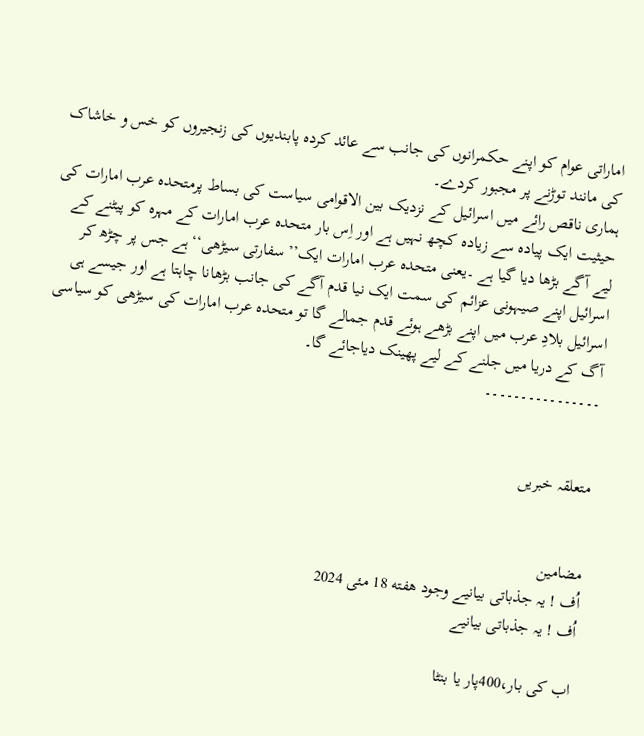اماراتی عوام کو اپنے حکمرانوں کی جانب سے عائد کردہ پابندیوں کی زنجیروں کو خس و خاشاک کی مانند توڑنے پر مجبور کردے۔
ہماری ناقص رائے میں اسرائیل کے نزدیک بین الاقوامی سیاست کی بساط پرمتحدہ عرب امارات کی حیثیت ایک پیادہ سے زیادہ کچھ نہیں ہے اور اِس بار متحدہ عرب امارات کے مہرہ کو پیٹنے کے لیے آگے بڑھا دیا گیا ہے ۔یعنی متحدہ عرب امارات ایک’’سفارتی سیڑھی‘‘ ہے جس پر چڑھ کر اسرائیل اپنے صیہونی عزائم کی سمت ایک نیا قدم آگے کی جانب بڑھانا چاہتا ہے اور جیسے ہی اسرائیل بلادِ عرب میں اپنے بڑھے ہوئے قدم جمالے گا تو متحدہ عرب امارات کی سیڑھی کو سیاسی آگ کے دریا میں جلنے کے لیے پھینک دیاجائے گا۔
۔۔۔۔۔۔۔۔۔۔۔۔۔۔۔۔


متعلقہ خبریں


مضامین
اُف ! یہ جذباتی بیانیے وجود هفته 18 مئی 2024
اُف ! یہ جذباتی بیانیے

اب کی بار،400پار یا بنٹا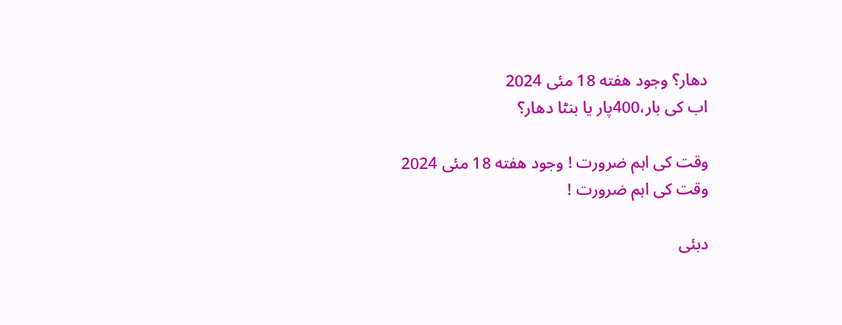دھار؟ وجود هفته 18 مئی 2024
اب کی بار،400پار یا بنٹا دھار؟

وقت کی اہم ضرورت ! وجود هفته 18 مئی 2024
وقت کی اہم ضرورت !

دبئی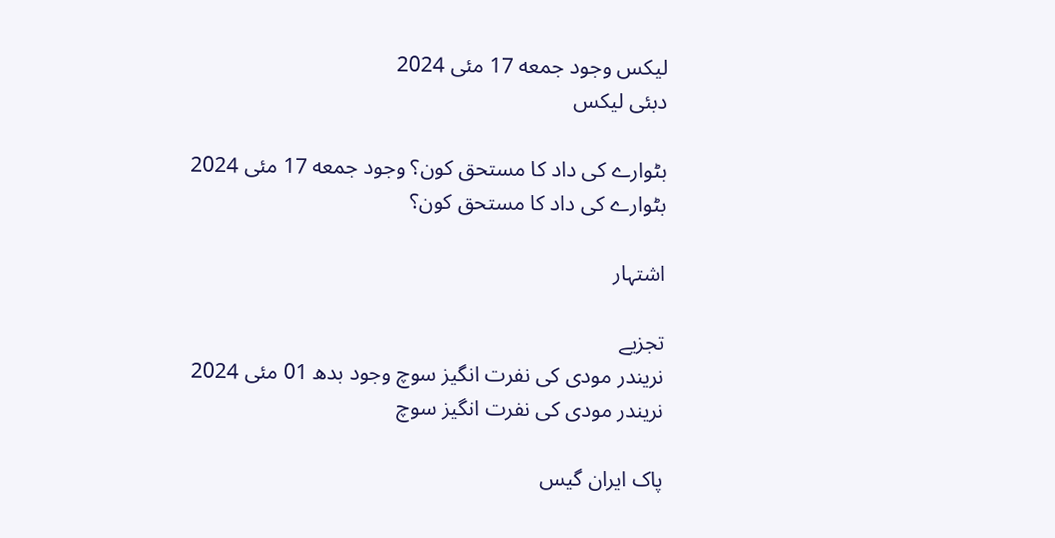لیکس وجود جمعه 17 مئی 2024
دبئی لیکس

بٹوارے کی داد کا مستحق کون؟ وجود جمعه 17 مئی 2024
بٹوارے کی داد کا مستحق کون؟

اشتہار

تجزیے
نریندر مودی کی نفرت انگیز سوچ وجود بدھ 01 مئی 2024
نریندر مودی کی نفرت انگیز سوچ

پاک ایران گیس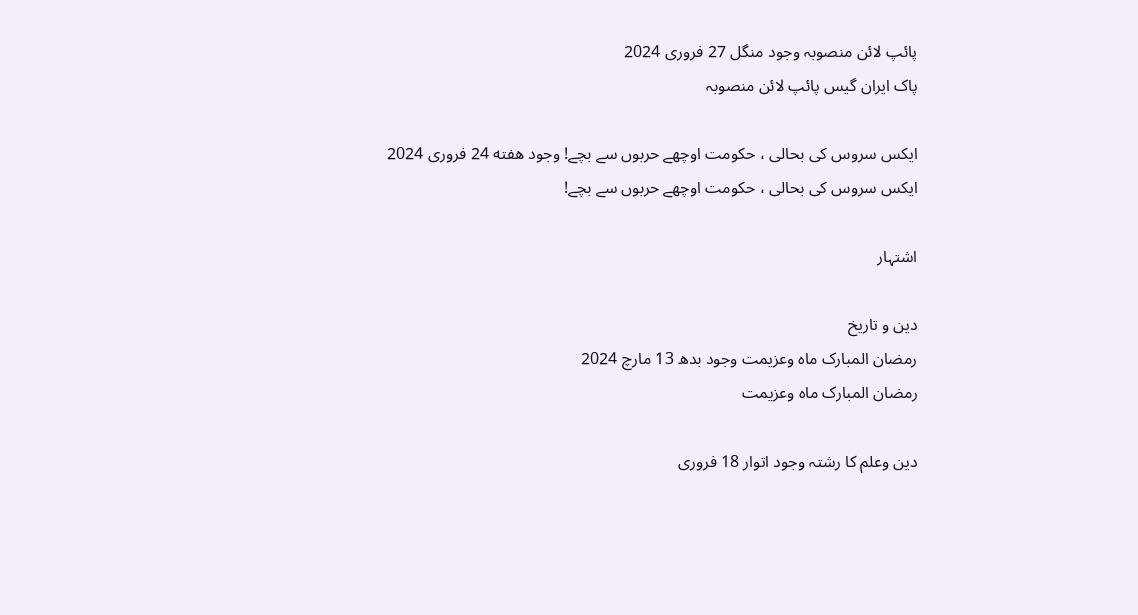پائپ لائن منصوبہ وجود منگل 27 فروری 2024
پاک ایران گیس پائپ لائن منصوبہ

ایکس سروس کی بحالی ، حکومت اوچھے حربوں سے بچے! وجود هفته 24 فروری 2024
ایکس سروس کی بحالی ، حکومت اوچھے حربوں سے بچے!

اشتہار

دین و تاریخ
رمضان المبارک ماہ وعزیمت وجود بدھ 13 مارچ 2024
رمضان المبارک ماہ وعزیمت

دین وعلم کا رشتہ وجود اتوار 18 فروری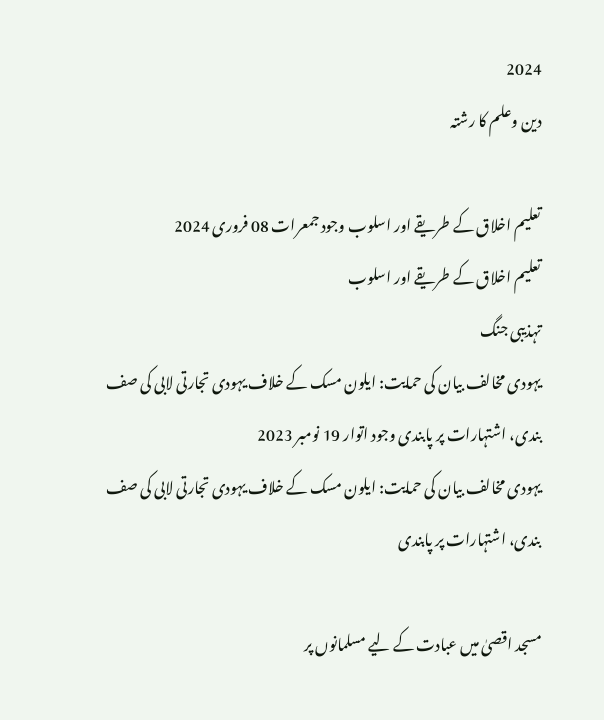2024
دین وعلم کا رشتہ

تعلیم اخلاق کے طریقے اور اسلوب وجود جمعرات 08 فروری 2024
تعلیم اخلاق کے طریقے اور اسلوب
تہذیبی جنگ
یہودی مخالف بیان کی حمایت: ایلون مسک کے خلاف یہودی تجارتی لابی کی صف بندی، اشتہارات پر پابندی وجود اتوار 19 نومبر 2023
یہودی مخالف بیان کی حمایت: ایلون مسک کے خلاف یہودی تجارتی لابی کی صف بندی، اشتہارات پر پابندی

مسجد اقصیٰ میں عبادت کے لیے مسلمانوں پر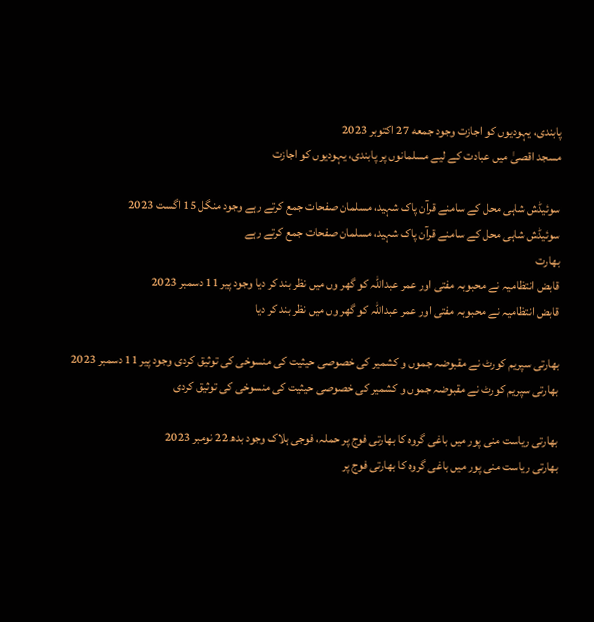پابندی، یہودیوں کو اجازت وجود جمعه 27 اکتوبر 2023
مسجد اقصیٰ میں عبادت کے لیے مسلمانوں پر پابندی، یہودیوں کو اجازت

سوئیڈش شاہی محل کے سامنے قرآن پاک شہید، مسلمان صفحات جمع کرتے رہے وجود منگل 15 اگست 2023
سوئیڈش شاہی محل کے سامنے قرآن پاک شہید، مسلمان صفحات جمع کرتے رہے
بھارت
قابض انتظامیہ نے محبوبہ مفتی اور عمر عبداللہ کو گھر وں میں نظر بند کر دیا وجود پیر 11 دسمبر 2023
قابض انتظامیہ نے محبوبہ مفتی اور عمر عبداللہ کو گھر وں میں نظر بند کر دیا

بھارتی سپریم کورٹ نے مقبوضہ جموں و کشمیر کی خصوصی حیثیت کی منسوخی کی توثیق کردی وجود پیر 11 دسمبر 2023
بھارتی سپریم کورٹ نے مقبوضہ جموں و کشمیر کی خصوصی حیثیت کی منسوخی کی توثیق کردی

بھارتی ریاست منی پور میں باغی گروہ کا بھارتی فوج پر حملہ، فوجی ہلاک وجود بدھ 22 نومبر 2023
بھارتی ریاست منی پور میں باغی گروہ کا بھارتی فوج پر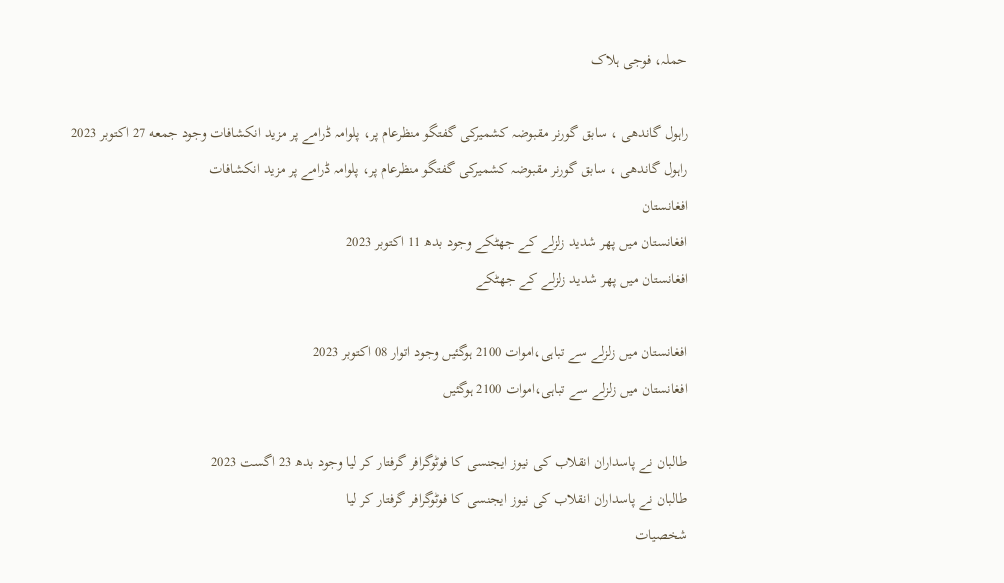حملہ، فوجی ہلاک

راہول گاندھی ، سابق گورنر مقبوضہ کشمیرکی گفتگو منظرعام پر، پلوامہ ڈرامے پر مزید انکشافات وجود جمعه 27 اکتوبر 2023
راہول گاندھی ، سابق گورنر مقبوضہ کشمیرکی گفتگو منظرعام پر، پلوامہ ڈرامے پر مزید انکشافات
افغانستان
افغانستان میں پھر شدید زلزلے کے جھٹکے وجود بدھ 11 اکتوبر 2023
افغانستان میں پھر شدید زلزلے کے جھٹکے

افغانستان میں زلزلے سے تباہی،اموات 2100 ہوگئیں وجود اتوار 08 اکتوبر 2023
افغانستان میں زلزلے سے تباہی،اموات 2100 ہوگئیں

طالبان نے پاسداران انقلاب کی نیوز ایجنسی کا فوٹوگرافر گرفتار کر لیا وجود بدھ 23 اگست 2023
طالبان نے پاسداران انقلاب کی نیوز ایجنسی کا فوٹوگرافر گرفتار کر لیا
شخصیات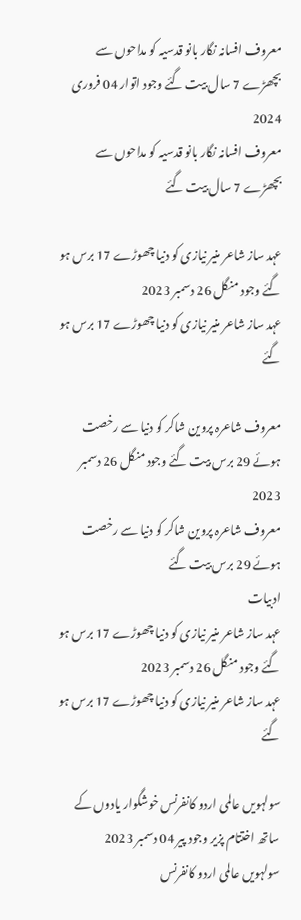معروف افسانہ نگار بانو قدسیہ کو مداحوں سے بچھڑے 7 سال بیت گئے وجود اتوار 04 فروری 2024
معروف افسانہ نگار بانو قدسیہ کو مداحوں سے بچھڑے 7 سال بیت گئے

عہد ساز شاعر منیر نیازی کو دنیا چھوڑے 17 برس ہو گئے وجود منگل 26 دسمبر 2023
عہد ساز شاعر منیر نیازی کو دنیا چھوڑے 17 برس ہو گئے

معروف شاعرہ پروین شاکر کو دنیا سے رخصت ہوئے 29 برس بیت گئے وجود منگل 26 دسمبر 2023
معروف شاعرہ پروین شاکر کو دنیا سے رخصت ہوئے 29 برس بیت گئے
ادبیات
عہد ساز شاعر منیر نیازی کو دنیا چھوڑے 17 برس ہو گئے وجود منگل 26 دسمبر 2023
عہد ساز شاعر منیر نیازی کو دنیا چھوڑے 17 برس ہو گئے

سولہویں عالمی اردو کانفرنس خوشگوار یادوں کے ساتھ اختتام پزیر وجود پیر 04 دسمبر 2023
سولہویں عالمی اردو کانفرنس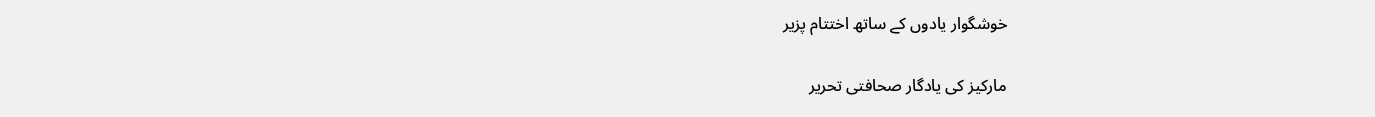خوشگوار یادوں کے ساتھ اختتام پزیر

مارکیز کی یادگار صحافتی تحریر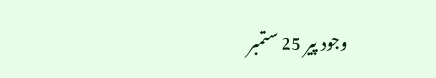وجود پیر 25 ستمبر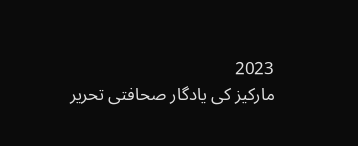2023
مارکیز کی یادگار صحافتی تحریر